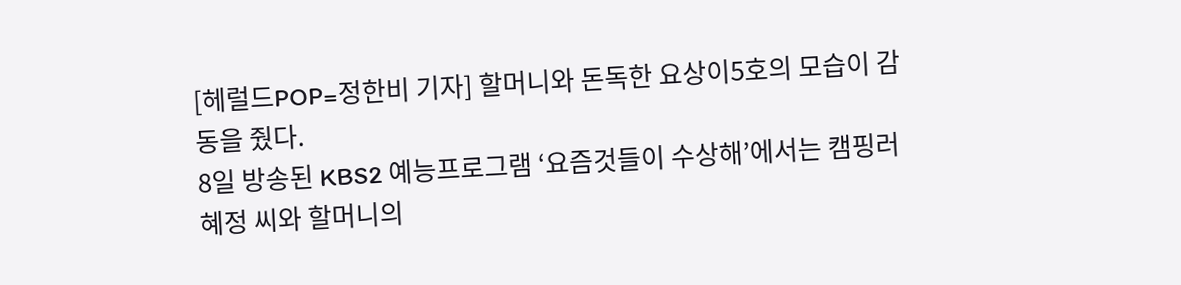[헤럴드POP=정한비 기자] 할머니와 돈독한 요상이5호의 모습이 감동을 줬다.
8일 방송된 KBS2 예능프로그램 ‘요즘것들이 수상해’에서는 캠핑러 혜정 씨와 할머니의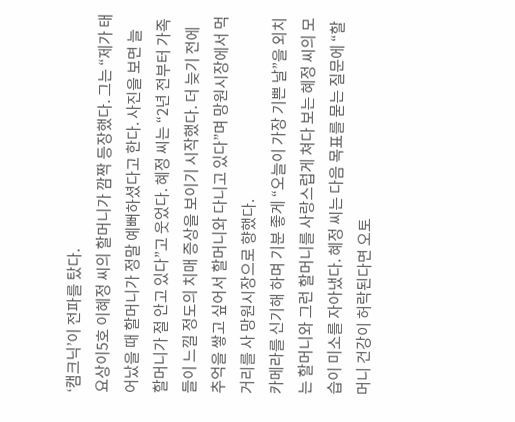‘캠크닉’이 전파를 탔다.
요상이5호 이혜정 씨의 할머니가 깜짝 등장했다. 그는 “제가 태어났을 때 할머니가 정말 예뻐하셨다고 한다. 사진을 보면 늘 할머니가 절 안고 있다”고 웃었다. 혜정 씨는 “2년 전부터 가족들이 느낄 정도의 치매 증상을 보이기 시작했다. 더 늦기 전에 추억을 쌓고 싶어서 할머니와 다니고 있다”며 망원시장에서 먹거리를 사 망원시장으로 향했다.
카메라를 신기해 하며 기분 좋게 “오늘이 가장 기쁜 날”을 외치는 할머니와 그런 할머니를 사랑스럽게 쳐다 보는 혜정 씨의 모습이 미소를 자아냈다. 혜정 씨는 다음 목표를 묻는 질문에 “할머니 건강이 허락된다면 오토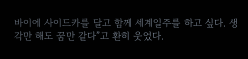바이에 사이드카를 달고 함께 세계일주를 하고 싶다. 생각만 해도 꿈만 같다”고 환히 웃었다.